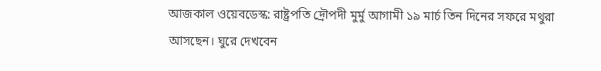আজকাল ওয়েবডেস্ক: রাষ্ট্রপতি দ্রৌপদী মুর্মু আগামী ১৯ মার্চ তিন দিনের সফরে মথুরা আসছেন। ঘুরে দেখবেন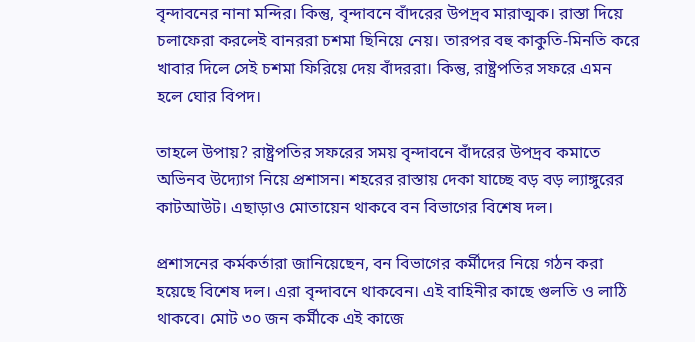বৃন্দাবনের নানা মন্দির। কিন্তু, বৃন্দাবনে বাঁদরের উপদ্রব মারাত্মক। রাস্তা দিয়ে চলাফেরা করলেই বানররা চশমা ছিনিয়ে নেয়। তারপর বহু কাকুতি-মিনতি করে খাবার দিলে সেই চশমা ফিরিয়ে দেয় বাঁদররা। কিন্তু, রাষ্ট্রপতির সফরে এমন হলে ঘোর বিপদ।

তাহলে উপায়? রাষ্ট্রপতির সফরের সময় বৃন্দাবনে বাঁদরের উপদ্রব কমাতে অভিনব উদ্যোগ নিয়ে প্রশাসন। শহরের রাস্তায় দেকা যাচ্ছে বড় বড় ল্যাঙ্গুরের কাটআউট। এছাড়াও মোতায়েন থাকবে বন বিভাগের বিশেষ দল।

প্রশাসনের কর্মকর্তারা জানিয়েছেন, বন বিভাগের কর্মীদের নিয়ে গঠন করা হয়েছে বিশেষ দল। এরা বৃন্দাবনে থাকবেন। এই বাহিনীর কাছে গুলতি ও লাঠি থাকবে। মোট ৩০ জন কর্মীকে এই কাজে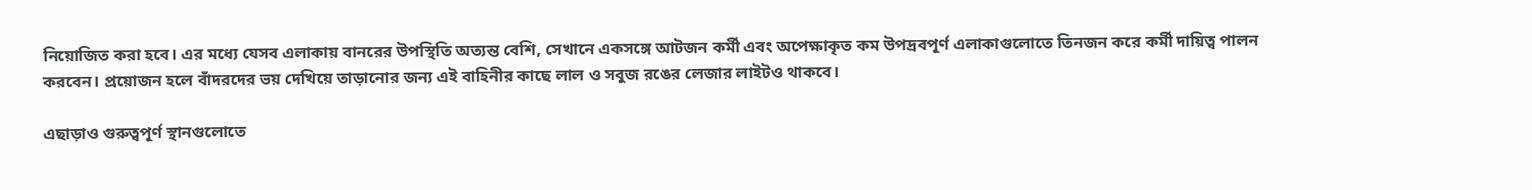নিয়োজিত করা হবে। এর মধ্যে যেসব এলাকায় বানরের উপস্থিতি অত্যন্ত বেশি, সেখানে একসঙ্গে আটজন কর্মী এবং অপেক্ষাকৃত কম উপদ্রবপূর্ণ এলাকাগুলোতে তিনজন করে কর্মী দায়িত্ব পালন করবেন। প্রয়োজন হলে বাঁদরদের ভয় দেখিয়ে তাড়ানোর জন্য এই বাহিনীর কাছে লাল ও সবুজ রঙের লেজার লাইটও থাকবে।

এছাড়াও গুরুত্বপূর্ণ স্থানগুলোতে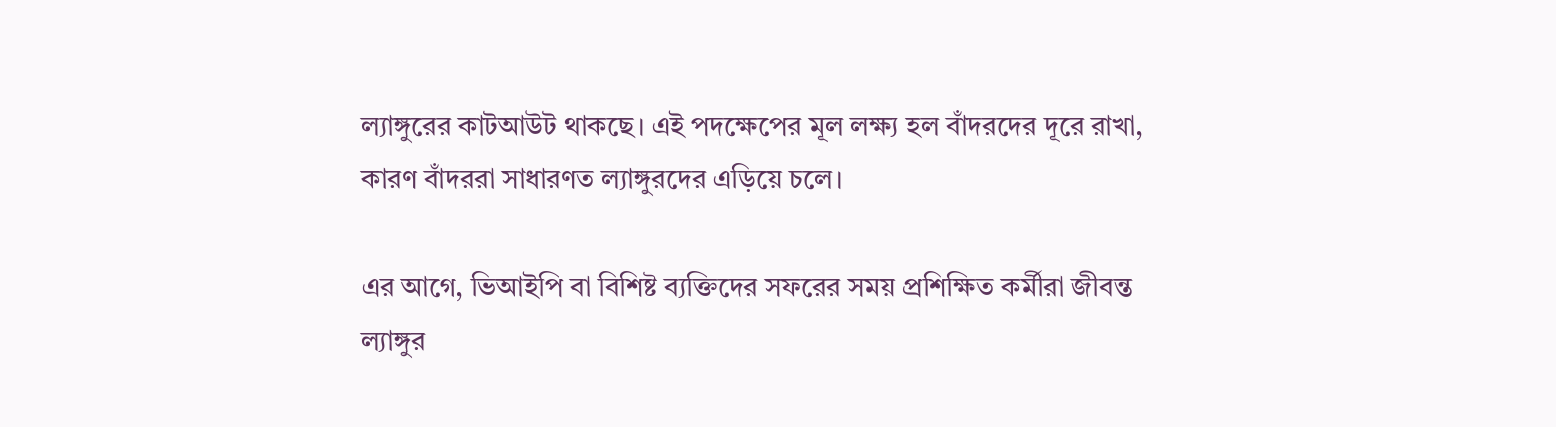ল্যাঙ্গুরের কাটআউট থাকছে। এই পদক্ষেপের মূল লক্ষ্য হল বাঁদরদের দূরে রাখা, কারণ বাঁদররা সাধারণত ল্যাঙ্গুরদের এড়িয়ে চলে।

এর আগে, ভিআইপি বা বিশিষ্ট ব্যক্তিদের সফরের সময় প্রশিক্ষিত কর্মীরা জীবন্ত ল্যাঙ্গুর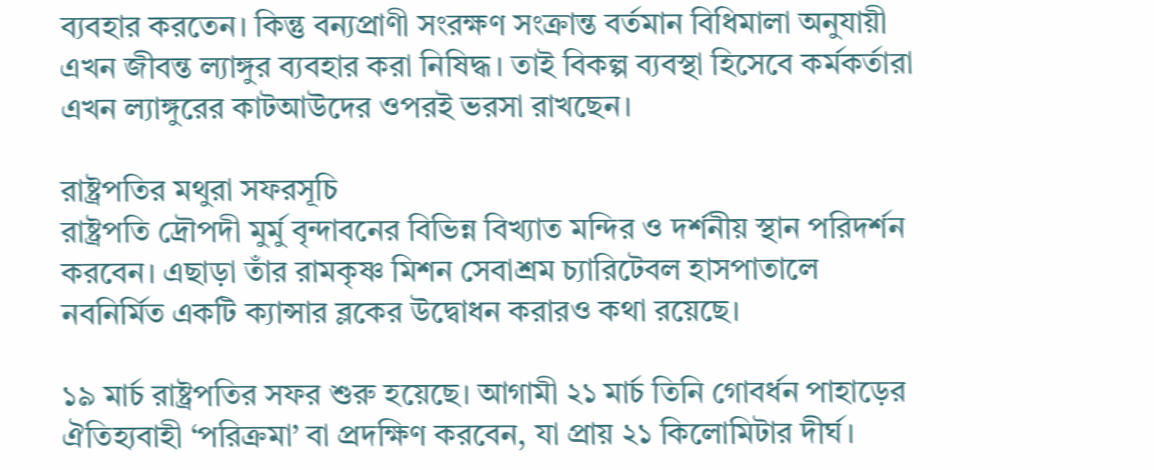ব্যবহার করতেন। কিন্তু বন্যপ্রাণী সংরক্ষণ সংক্রান্ত বর্তমান বিধিমালা অনুযায়ী এখন জীবন্ত ল্যাঙ্গুর ব্যবহার করা নিষিদ্ধ। তাই বিকল্প ব্যবস্থা হিসেবে কর্মকর্তারা এখন ল্যাঙ্গুরের কাটআউদের ওপরই ভরসা রাখছেন।

রাষ্ট্রপতির মথুরা সফরসূচি
রাষ্ট্রপতি দ্রৌপদী মুর্মু বৃন্দাবনের বিভিন্ন বিখ্যাত মন্দির ও দর্শনীয় স্থান পরিদর্শন করবেন। এছাড়া তাঁর রামকৃষ্ণ মিশন সেবাশ্রম চ্যারিটেবল হাসপাতালে নবনির্মিত একটি ক্যান্সার ব্লকের উদ্বোধন করারও কথা রয়েছে।

১৯ মার্চ রাষ্ট্রপতির সফর শুরু হয়েছে। আগামী ২১ মার্চ তিনি গোবর্ধন পাহাড়ের ঐতিহ্যবাহী ‘পরিক্রমা’ বা প্রদক্ষিণ করবেন, যা প্রায় ২১ কিলোমিটার দীর্ঘ।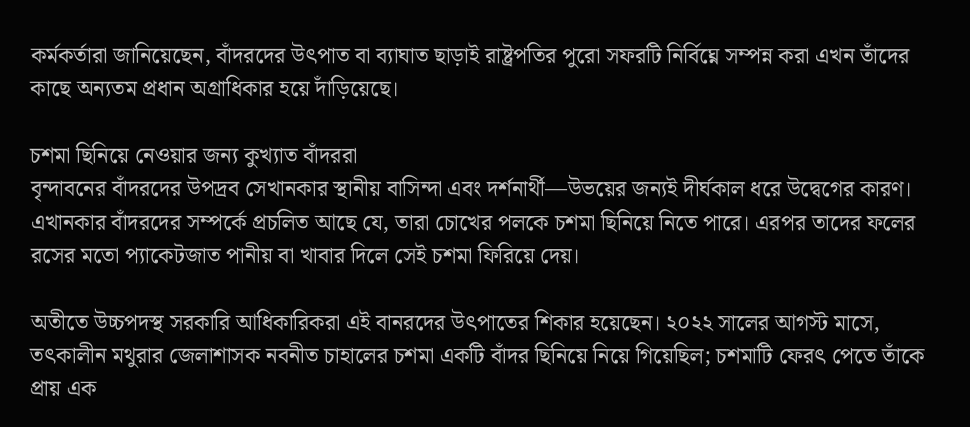কর্মকর্তারা জানিয়েছেন, বাঁদরদের উৎপাত বা ব্যাঘাত ছাড়াই রাষ্ট্রপতির পুরো সফরটি নির্বিঘ্নে সম্পন্ন করা এখন তাঁদের কাছে অন্যতম প্রধান অগ্রাধিকার হয়ে দাঁড়িয়েছে।

চশমা ছিনিয়ে নেওয়ার জন্য কুখ্যাত বাঁদররা
বৃন্দাবনের বাঁদরদের উপদ্রব সেখানকার স্থানীয় বাসিন্দা এবং দর্শনার্থী—উভয়ের জন্যই দীর্ঘকাল ধরে উদ্বেগের কারণ। এখানকার বাঁদরদের সম্পর্কে প্রচলিত আছে যে, তারা চোখের পলকে চশমা ছিনিয়ে নিতে পারে। এরপর তাদের ফলের রসের মতো প্যাকেটজাত পানীয় বা খাবার দিলে সেই চশমা ফিরিয়ে দেয়।

অতীতে উচ্চপদস্থ সরকারি আধিকারিকরা এই বানরদের উৎপাতের শিকার হয়েছেন। ২০২২ সালের আগস্ট মাসে, তৎকালীন মথুরার জেলাশাসক নবনীত চাহালের চশমা একটি বাঁদর ছিনিয়ে নিয়ে গিয়েছিল; চশমাটি ফেরৎ পেতে তাঁকে প্রায় এক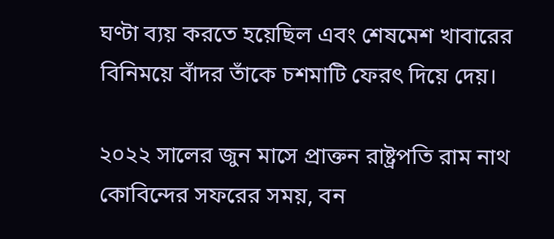ঘণ্টা ব্যয় করতে হয়েছিল এবং শেষমেশ খাবারের বিনিময়ে বাঁদর তাঁকে চশমাটি ফেরৎ দিয়ে দেয়।

২০২২ সালের জুন মাসে প্রাক্তন রাষ্ট্রপতি রাম নাথ কোবিন্দের সফরের সময়, বন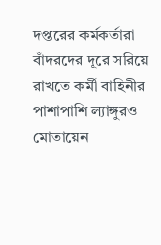দপ্তরের কর্মকর্তারা বাঁদরদের দূরে সরিয়ে রাখতে কর্মী বাহিনীর পাশাপাশি ল্যাঙ্গুরও মোতায়েন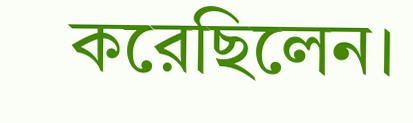করেছিলেন।